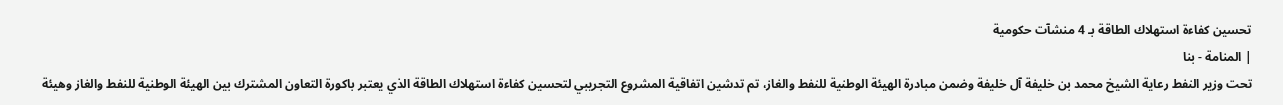تحسين كفاءة استهلاك الطاقة بـ 4 منشآت حكومية
| المنامة - بنا
تحت وزير النفط رعاية الشيخ محمد بن خليفة آل خليفة وضمن مبادرة الهيئة الوطنية للنفط والغاز، تم تدشين اتفاقية المشروع التجريبي لتحسين كفاءة استهلاك الطاقة الذي يعتبر باكورة التعاون المشترك بين الهيئة الوطنية للنفط والغاز وهيئة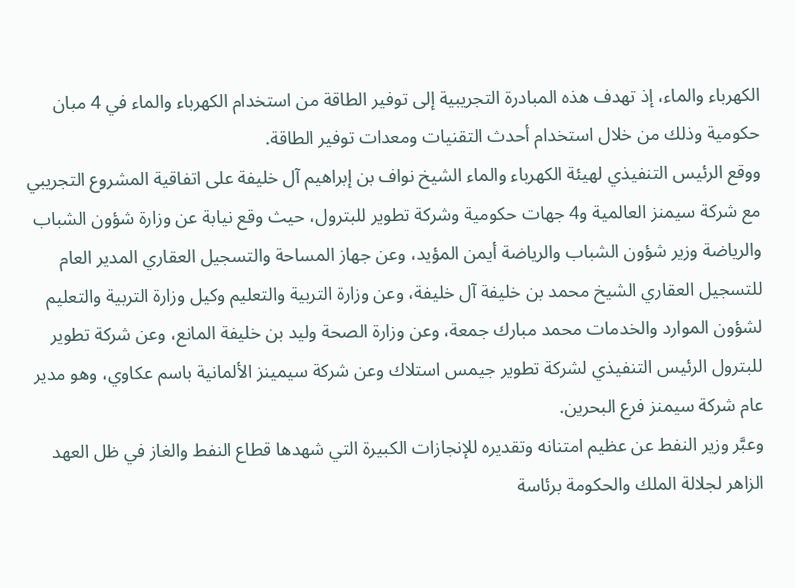الكهرباء والماء، إذ تهدف هذه المبادرة التجريبية إلى توفير الطاقة من استخدام الكهرباء والماء في 4 مبان حكومية وذلك من خلال استخدام أحدث التقنيات ومعدات توفير الطاقة.
ووقع الرئيس التنفيذي لهيئة الكهرباء والماء الشيخ نواف بن إبراهيم آل خليفة على اتفاقية المشروع التجريبي مع شركة سيمنز العالمية و4 جهات حكومية وشركة تطوير للبترول، حيث وقع نيابة عن وزارة شؤون الشباب والرياضة وزير شؤون الشباب والرياضة أيمن المؤيد، وعن جهاز المساحة والتسجيل العقاري المدير العام للتسجيل العقاري الشيخ محمد بن خليفة آل خليفة، وعن وزارة التربية والتعليم وكيل وزارة التربية والتعليم لشؤون الموارد والخدمات محمد مبارك جمعة، وعن وزارة الصحة وليد بن خليفة المانع، وعن شركة تطوير للبترول الرئيس التنفيذي لشركة تطوير جيمس استلاك وعن شركة سيمينز الألمانية باسم عكاوي، وهو مدير عام شركة سيمنز فرع البحرين.
وعبَّر وزير النفط عن عظيم امتنانه وتقديره للإنجازات الكبيرة التي شهدها قطاع النفط والغاز في ظل العهد الزاهر لجلالة الملك والحكومة برئاسة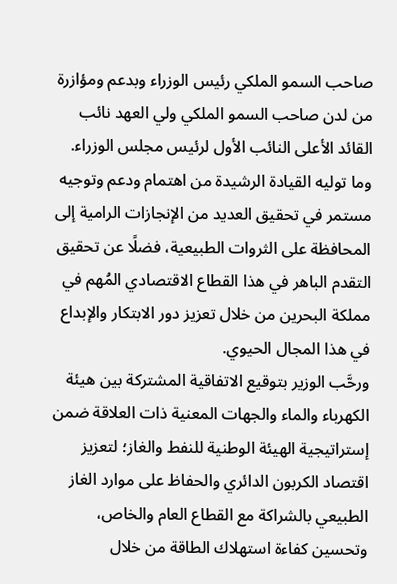صاحب السمو الملكي رئيس الوزراء وبدعم ومؤازرة من لدن صاحب السمو الملكي ولي العهد نائب القائد الأعلى النائب الأول لرئيس مجلس الوزراء. وما توليه القيادة الرشيدة من اهتمام ودعم وتوجيه مستمر في تحقيق العديد من الإنجازات الرامية إلى المحافظة على الثروات الطبيعية، فضلًا عن تحقيق التقدم الباهر في هذا القطاع الاقتصادي المُهم في مملكة البحرين من خلال تعزيز دور الابتكار والإبداع في هذا المجال الحيوي.
ورحَّب الوزير بتوقيع الاتفاقية المشتركة بين هيئة الكهرباء والماء والجهات المعنية ذات العلاقة ضمن إستراتيجية الهيئة الوطنية للنفط والغاز؛ لتعزيز اقتصاد الكربون الدائري والحفاظ على موارد الغاز الطبيعي بالشراكة مع القطاع العام والخاص، وتحسين كفاءة استهلاك الطاقة من خلال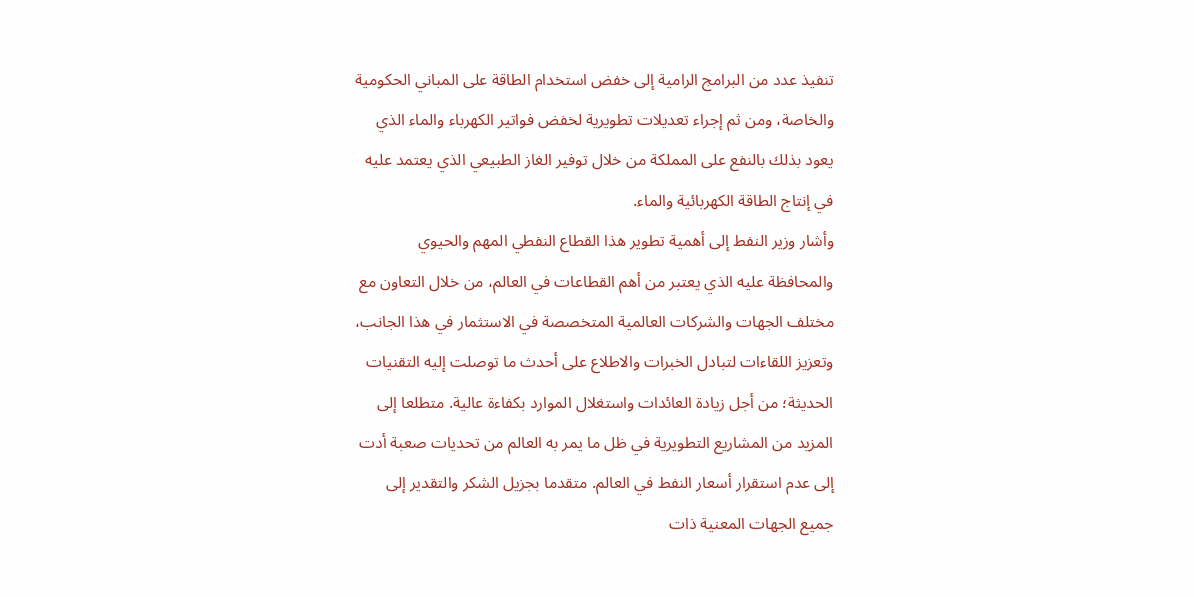تنفيذ عدد من البرامج الرامية إلى خفض استخدام الطاقة على المباني الحكومية والخاصة، ومن ثم إجراء تعديلات تطويرية لخفض فواتير الكهرباء والماء الذي يعود بذلك بالنفع على المملكة من خلال توفير الغاز الطبيعي الذي يعتمد عليه في إنتاج الطاقة الكهربائية والماء.
وأشار وزير النفط إلى أهمية تطوير هذا القطاع النفطي المهم والحيوي والمحافظة عليه الذي يعتبر من أهم القطاعات في العالم، من خلال التعاون مع مختلف الجهات والشركات العالمية المتخصصة في الاستثمار في هذا الجانب، وتعزيز اللقاءات لتبادل الخبرات والاطلاع على أحدث ما توصلت إليه التقنيات الحديثة؛ من أجل زيادة العائدات واستغلال الموارد بكفاءة عالية. متطلعا إلى المزيد من المشاريع التطويرية في ظل ما يمر به العالم من تحديات صعبة أدت إلى عدم استقرار أسعار النفط في العالم. متقدما بجزيل الشكر والتقدير إلى جميع الجهات المعنية ذات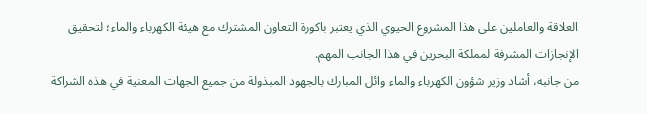العلاقة والعاملين على هذا المشروع الحيوي الذي يعتبر باكورة التعاون المشترك مع هيئة الكهرباء والماء؛ لتحقيق الإنجازات المشرفة لمملكة البحرين في هذا الجانب المهم.
من جانبه، أشاد وزير شؤون الكهرباء والماء وائل المبارك بالجهود المبذولة من جميع الجهات المعنية في هذه الشراكة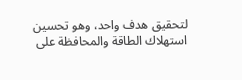لتحقيق هدف واحد، وهو تحسين استهلاك الطاقة والمحافظة على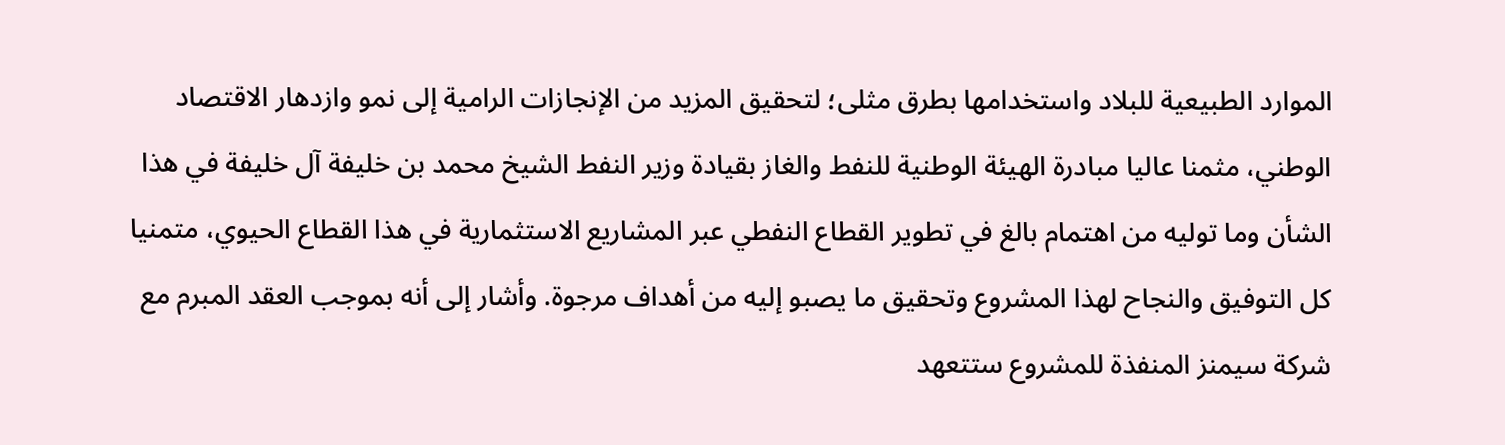الموارد الطبيعية للبلاد واستخدامها بطرق مثلى؛ لتحقيق المزيد من الإنجازات الرامية إلى نمو وازدهار الاقتصاد الوطني، مثمنا عاليا مبادرة الهيئة الوطنية للنفط والغاز بقيادة وزير النفط الشيخ محمد بن خليفة آل خليفة في هذا الشأن وما توليه من اهتمام بالغ في تطوير القطاع النفطي عبر المشاريع الاستثمارية في هذا القطاع الحيوي، متمنيا كل التوفيق والنجاح لهذا المشروع وتحقيق ما يصبو إليه من أهداف مرجوة. وأشار إلى أنه بموجب العقد المبرم مع شركة سيمنز المنفذة للمشروع ستتعهد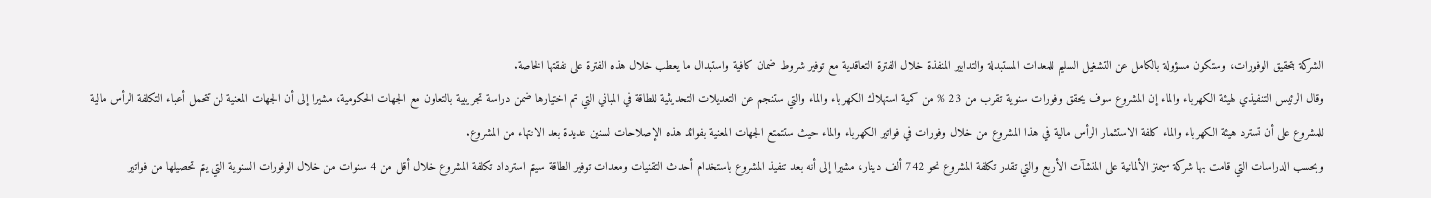الشركة بتحقيق الوفورات، وستكون مسؤولة بالكامل عن التشغيل السليم للمعدات المستبدلة والتدابير المنفذة خلال الفترة التعاقدية مع توفير شروط ضمان كافية واستبدال ما يعطب خلال هذه الفترة على نفقتها الخاصة.
وقال الرئيس التنفيذي لهيئة الكهرباء والماء إن المشروع سوف يحقق وفورات سنوية تقرب من 23 % من كمية استهلاك الكهرباء والماء والتي ستنجم عن التعديلات التحديثية للطاقة في المباني التي تم اختيارها ضمن دراسة تجريبية بالتعاون مع الجهات الحكومية، مشيرا إلى أن الجهات المعنية لن تتحمل أعباء التكلفة الرأس مالية للمشروع على أن تسترد هيئة الكهرباء والماء كلفة الاستثمار الرأس مالية في هذا المشروع من خلال وفورات في فواتير الكهرباء والماء حيث ستتمتع الجهات المعنية بفوائد هذه الإصلاحات لسنين عديدة بعد الانتهاء من المشروع.
وبحسب الدراسات التي قامت بها شركة سيمنز الألمانية على المنشآت الأربع والتي تقدر تكلفة المشروع نحو 742 ألف دينار، مشيرا إلى أنه بعد تنفيذ المشروع باستخدام أحدث التقنيات ومعدات توفير الطاقة سيتم استرداد تكلفة المشروع خلال أقل من 4 سنوات من خلال الوفورات السنوية التي يتم تحصيلها من فواتير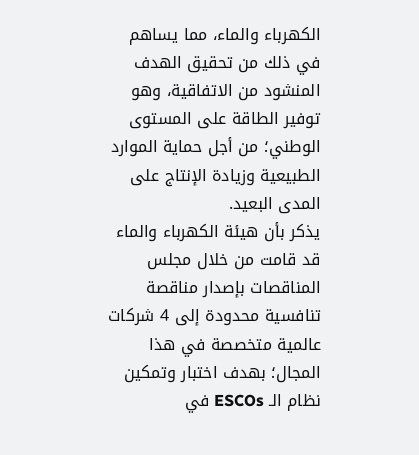الكهرباء والماء، مما يساهم في ذلك من تحقيق الهدف المنشود من الاتفاقية، وهو توفير الطاقة على المستوى الوطني؛ من أجل حماية الموارد الطبيعية وزيادة الإنتاج على المدى البعيد.
يذكر بأن هيئة الكهرباء والماء قد قامت من خلال مجلس المناقصات بإصدار مناقصة تنافسية محدودة إلى 4 شركات عالمية متخصصة في هذا المجال؛ بهدف اختبار وتمكين نظام الـ ESCOs في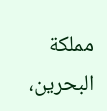مملكة البحرين،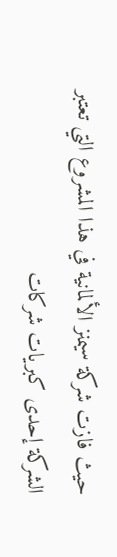حيث فازت شركة سيمنز الألمانية في هذا المشروع التي تعتبر الشركة إحدى كبريات شركات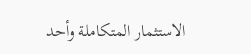الاستثمار المتكاملة وأحد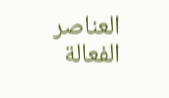العناصر الفعالة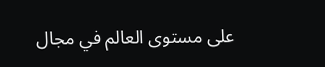على مستوى العالم في مجال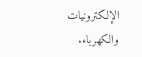الإلكترونيات والكهرباء.